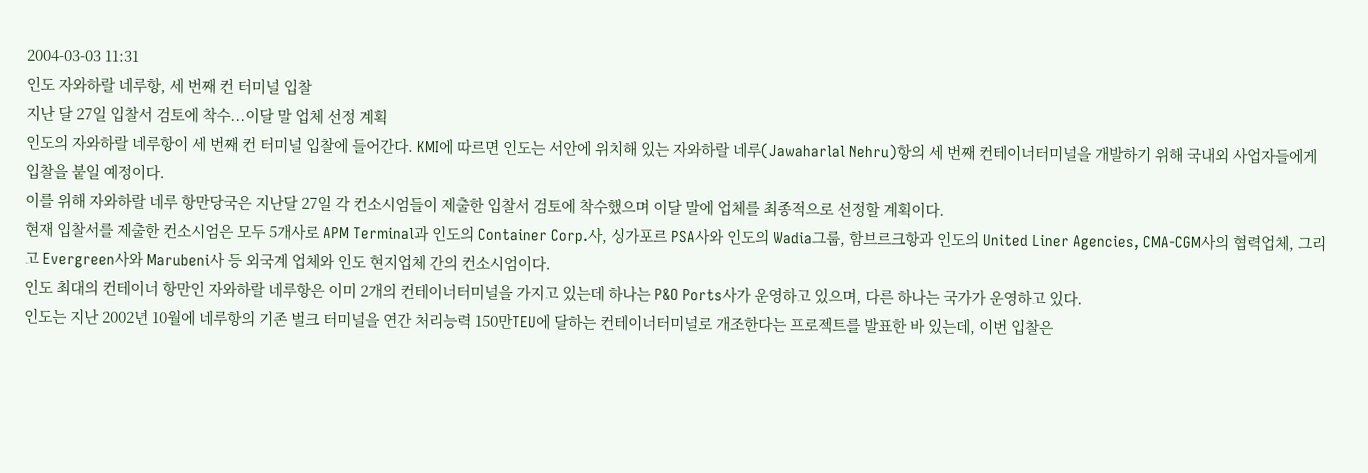2004-03-03 11:31
인도 자와하랄 네루항, 세 번째 컨 터미널 입찰
지난 달 27일 입찰서 검토에 착수...이달 말 업체 선정 계획
인도의 자와하랄 네루항이 세 번째 컨 터미널 입찰에 들어간다. KMI에 따르면 인도는 서안에 위치해 있는 자와하랄 네루(Jawaharlal Nehru)항의 세 번째 컨테이너터미널을 개발하기 위해 국내외 사업자들에게 입찰을 붙일 예정이다.
이를 위해 자와하랄 네루 항만당국은 지난달 27일 각 컨소시엄들이 제출한 입찰서 검토에 착수했으며 이달 말에 업체를 최종적으로 선정할 계획이다.
현재 입찰서를 제출한 컨소시엄은 모두 5개사로 APM Terminal과 인도의 Container Corp.사, 싱가포르 PSA사와 인도의 Wadia그룹, 함브르크항과 인도의 United Liner Agencies, CMA-CGM사의 협력업체, 그리고 Evergreen사와 Marubeni사 등 외국계 업체와 인도 현지업체 간의 컨소시엄이다.
인도 최대의 컨테이너 항만인 자와하랄 네루항은 이미 2개의 컨테이너터미널을 가지고 있는데 하나는 P&O Ports사가 운영하고 있으며, 다른 하나는 국가가 운영하고 있다.
인도는 지난 2002년 10월에 네루항의 기존 벌크 터미널을 연간 처리능력 150만TEU에 달하는 컨테이너터미널로 개조한다는 프로젝트를 발표한 바 있는데, 이번 입찰은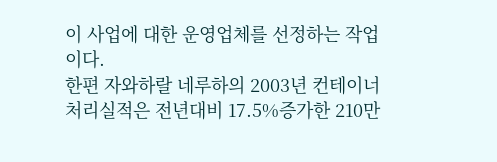이 사업에 대한 운영업체를 선정하는 작업이다.
한편 자와하랄 네루하의 2003년 컨테이너 처리실적은 전년대비 17.5%증가한 210만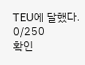TEU에 달했다.
0/250
확인